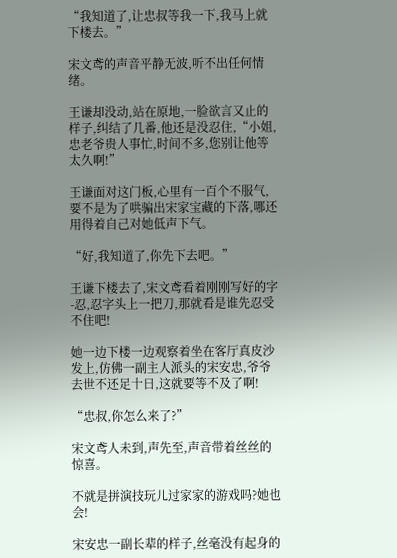“我知道了,让忠叔等我一下,我马上就下楼去。”

宋文鸢的声音平静无波,听不出任何情绪。

王谦却没动,站在原地,一脸欲言又止的样子,纠结了几番,他还是没忍住,“小姐,忠老爷贵人事忙,时间不多,您别让他等太久啊!”

王谦面对这门板,心里有一百个不服气,要不是为了哄骗出宋家宝藏的下落,哪还用得着自己对她低声下气。

“好,我知道了,你先下去吧。”

王谦下楼去了,宋文鸢看着刚刚写好的字-忍,忍字头上一把刀,那就看是谁先忍受不住吧!

她一边下楼一边观察着坐在客厅真皮沙发上,仿佛一副主人派头的宋安忠,爷爷去世不还足十日,这就要等不及了啊!

“忠叔,你怎么来了?”

宋文鸢人未到,声先至,声音带着丝丝的惊喜。

不就是拼演技玩儿过家家的游戏吗?她也会!

宋安忠一副长辈的样子,丝毫没有起身的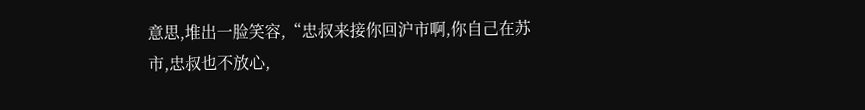意思,堆出一脸笑容,“忠叔来接你回沪市啊,你自己在苏市,忠叔也不放心,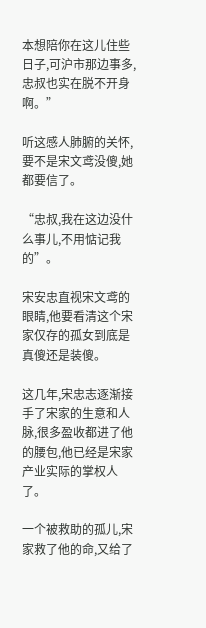本想陪你在这儿住些日子,可沪市那边事多,忠叔也实在脱不开身啊。”

听这感人肺腑的关怀,要不是宋文鸢没傻,她都要信了。

“忠叔,我在这边没什么事儿,不用惦记我的”。

宋安忠直视宋文鸢的眼睛,他要看清这个宋家仅存的孤女到底是真傻还是装傻。

这几年,宋忠志逐渐接手了宋家的生意和人脉,很多盈收都进了他的腰包,他已经是宋家产业实际的掌权人了。

一个被救助的孤儿,宋家救了他的命,又给了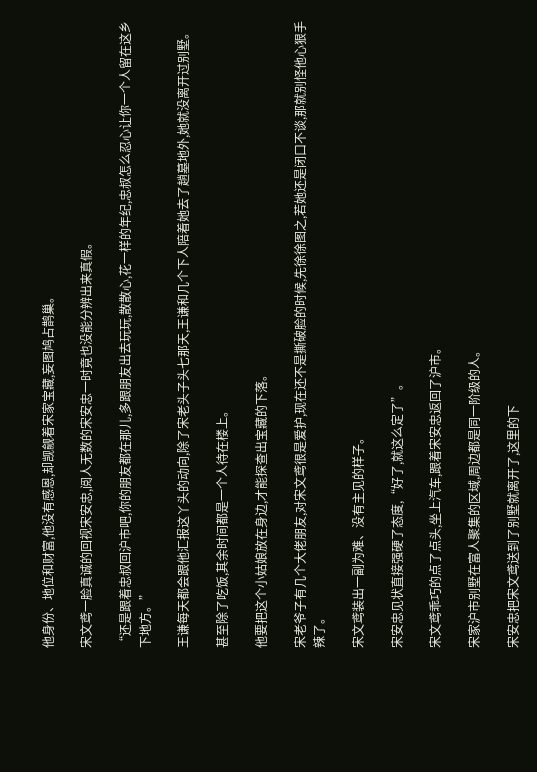他身份、地位和财富,他没有感恩,却觊觎着宋家宝藏,妄图鸠占鹊巢。

宋文鸢一脸真诚的回视宋安忠,阅人无数的宋安忠一时竟也没能分辨出来真假。

“还是跟着忠叔回沪市吧,你的朋友都在那儿,多跟朋友出去玩玩,散散心,花一样的年纪,忠叔怎么忍心让你一个人留在这乡下地方。”

王谦每天都会跟他汇报这丫头的动向,除了宋老头子头七那天,王谦和几个下人陪着她去了趟墓地外,她就没离开过别墅。

甚至除了吃饭,其余时间都是一个人待在楼上。

他要把这个小姑娘放在身边,才能探查出宝藏的下落。

宋老爷子有几个大佬朋友,对宋文鸢很是爱护,现在还不是撕破脸的时候,先徐徐图之,若她还是闭口不谈,那就别怪他心狠手辣了。

宋文鸢装出一副为难、没有主见的样子。

宋安忠见状直接强硬了态度,“好了,就这么定了”。

宋文鸢乖巧的点了点头,坐上汽车,跟着宋安忠返回了沪市。

宋家沪市别墅在富人聚集的区域,周边都是同一阶级的人。

宋安忠把宋文鸢送到了别墅就离开了,这里的下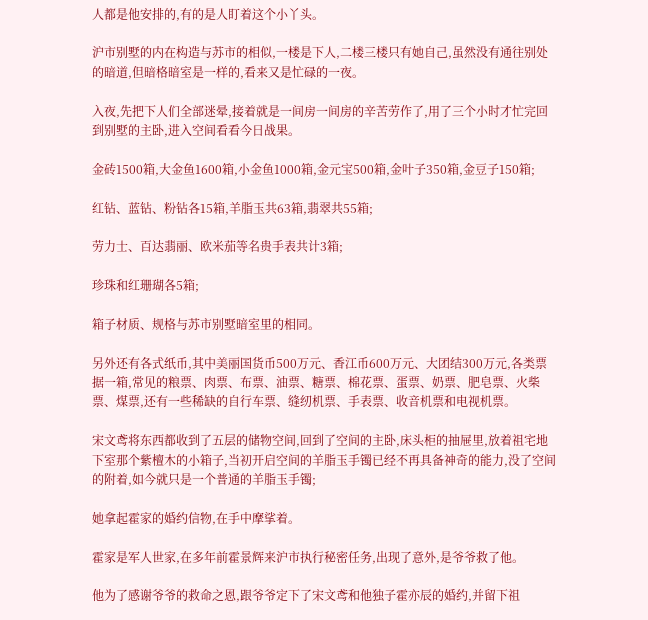人都是他安排的,有的是人盯着这个小丫头。

沪市别墅的内在构造与苏市的相似,一楼是下人,二楼三楼只有她自己,虽然没有通往别处的暗道,但暗格暗室是一样的,看来又是忙碌的一夜。

入夜,先把下人们全部迷晕,接着就是一间房一间房的辛苦劳作了,用了三个小时才忙完回到别墅的主卧,进入空间看看今日战果。

金砖1500箱,大金鱼1600箱,小金鱼1000箱,金元宝500箱,金叶子350箱,金豆子150箱;

红钻、蓝钻、粉钻各15箱,羊脂玉共63箱,翡翠共55箱;

劳力士、百达翡丽、欧米茄等名贵手表共计3箱;

珍珠和红珊瑚各5箱;

箱子材质、规格与苏市别墅暗室里的相同。

另外还有各式纸币,其中美丽国货币500万元、香江币600万元、大团结300万元,各类票据一箱,常见的粮票、肉票、布票、油票、糖票、棉花票、蛋票、奶票、肥皂票、火柴票、煤票,还有一些稀缺的自行车票、缝纫机票、手表票、收音机票和电视机票。

宋文鸢将东西都收到了五层的储物空间,回到了空间的主卧,床头柜的抽屉里,放着祖宅地下室那个紫檀木的小箱子,当初开启空间的羊脂玉手镯已经不再具备神奇的能力,没了空间的附着,如今就只是一个普通的羊脂玉手镯;

她拿起霍家的婚约信物,在手中摩挲着。

霍家是军人世家,在多年前霍景辉来沪市执行秘密任务,出现了意外,是爷爷救了他。

他为了感谢爷爷的救命之恩,跟爷爷定下了宋文鸢和他独子霍亦辰的婚约,并留下祖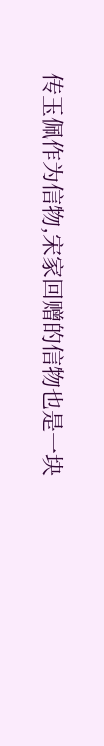传玉佩作为信物,宋家回赠的信物也是一块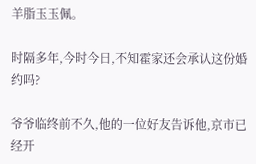羊脂玉玉佩。

时隔多年,今时今日,不知霍家还会承认这份婚约吗?

爷爷临终前不久,他的一位好友告诉他,京市已经开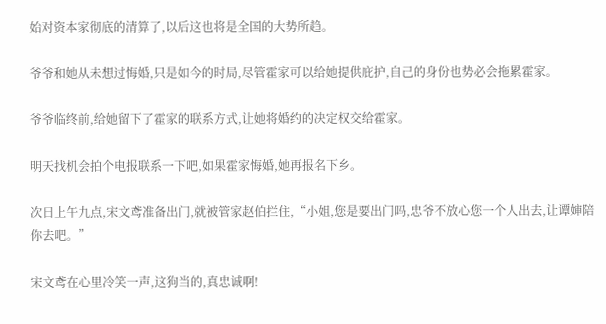始对资本家彻底的清算了,以后这也将是全国的大势所趋。

爷爷和她从未想过悔婚,只是如今的时局,尽管霍家可以给她提供庇护,自己的身份也势必会拖累霍家。

爷爷临终前,给她留下了霍家的联系方式,让她将婚约的决定权交给霍家。

明天找机会拍个电报联系一下吧,如果霍家悔婚,她再报名下乡。

次日上午九点,宋文鸢准备出门,就被管家赵伯拦住,“小姐,您是要出门吗,忠爷不放心您一个人出去,让谭婶陪你去吧。”

宋文鸢在心里冷笑一声,这狗当的,真忠诚啊!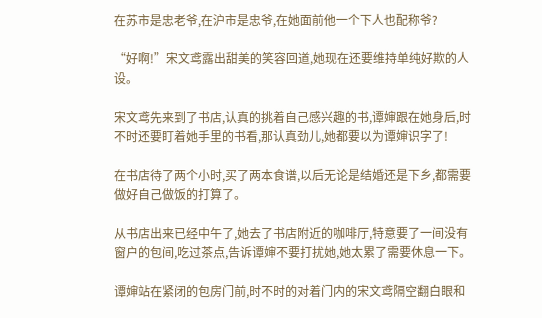在苏市是忠老爷,在沪市是忠爷,在她面前他一个下人也配称爷?

“好啊!”宋文鸢露出甜美的笑容回道,她现在还要维持单纯好欺的人设。

宋文鸢先来到了书店,认真的挑着自己感兴趣的书,谭婶跟在她身后,时不时还要盯着她手里的书看,那认真劲儿,她都要以为谭婶识字了!

在书店待了两个小时,买了两本食谱,以后无论是结婚还是下乡,都需要做好自己做饭的打算了。

从书店出来已经中午了,她去了书店附近的咖啡厅,特意要了一间没有窗户的包间,吃过茶点,告诉谭婶不要打扰她,她太累了需要休息一下。

谭婶站在紧闭的包房门前,时不时的对着门内的宋文鸢隔空翻白眼和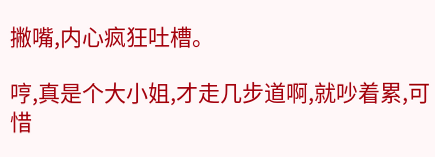撇嘴,内心疯狂吐槽。

哼,真是个大小姐,才走几步道啊,就吵着累,可惜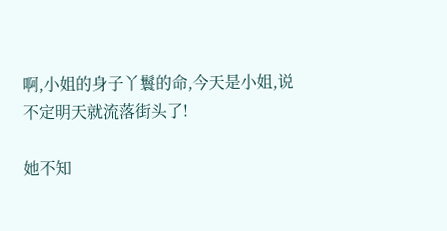啊,小姐的身子丫鬟的命,今天是小姐,说不定明天就流落街头了!

她不知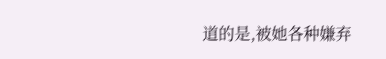道的是,被她各种嫌弃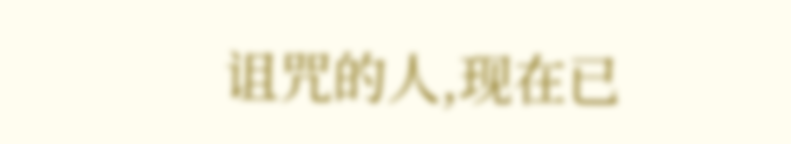诅咒的人,现在已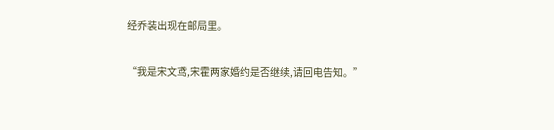经乔装出现在邮局里。

“我是宋文鸢,宋霍两家婚约是否继续,请回电告知。”